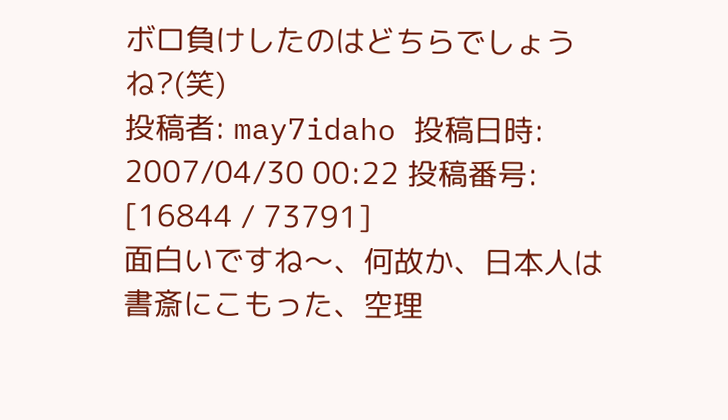ボロ負けしたのはどちらでしょうね?(笑)
投稿者: may7idaho 投稿日時: 2007/04/30 00:22 投稿番号: [16844 / 73791]
面白いですね〜、何故か、日本人は書斎にこもった、空理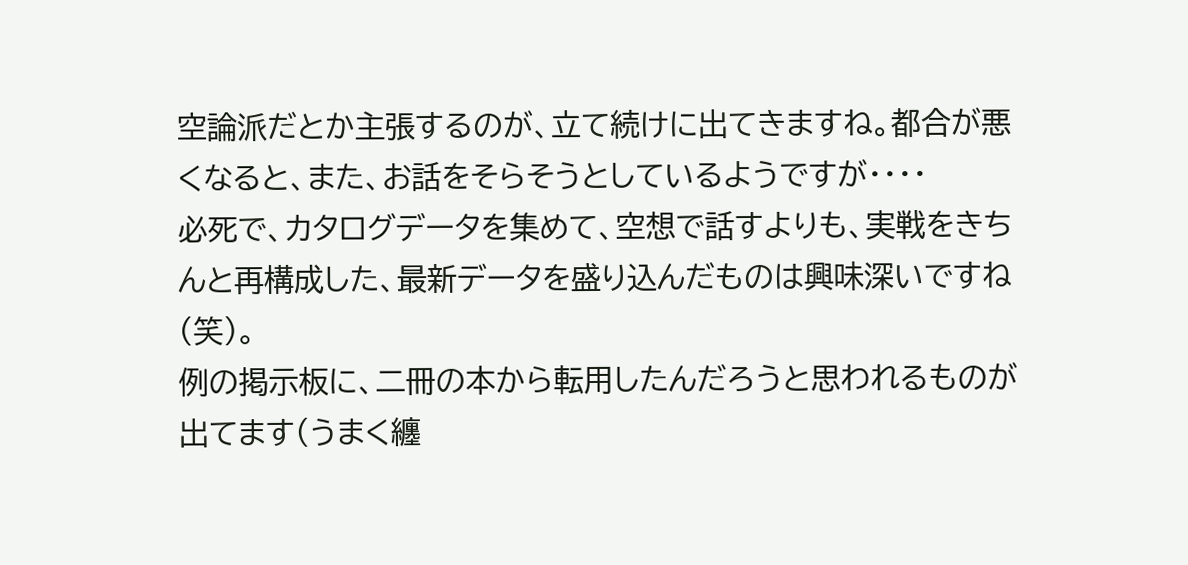空論派だとか主張するのが、立て続けに出てきますね。都合が悪くなると、また、お話をそらそうとしているようですが・・・・
必死で、カタログデータを集めて、空想で話すよりも、実戦をきちんと再構成した、最新データを盛り込んだものは興味深いですね(笑)。
例の掲示板に、二冊の本から転用したんだろうと思われるものが出てます(うまく纏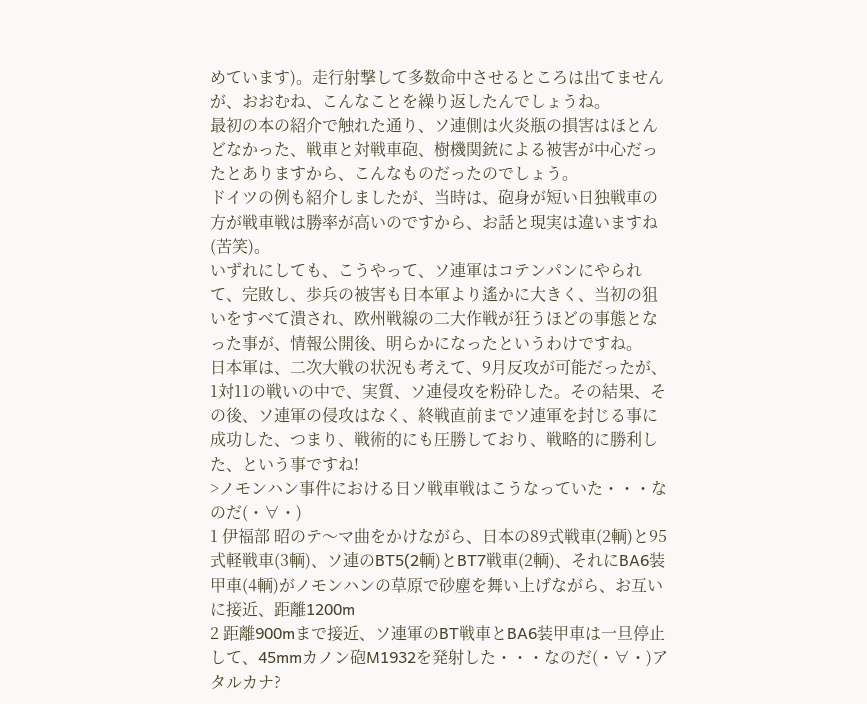めています)。走行射撃して多数命中させるところは出てませんが、おおむね、こんなことを繰り返したんでしょうね。
最初の本の紹介で触れた通り、ソ連側は火炎瓶の損害はほとんどなかった、戦車と対戦車砲、樹機関銃による被害が中心だったとありますから、こんなものだったのでしょう。
ドイツの例も紹介しましたが、当時は、砲身が短い日独戦車の方が戦車戦は勝率が高いのですから、お話と現実は違いますね(苦笑)。
いずれにしても、こうやって、ソ連軍はコテンパンにやられて、完敗し、歩兵の被害も日本軍より遙かに大きく、当初の狙いをすべて潰され、欧州戦線の二大作戦が狂うほどの事態となった事が、情報公開後、明らかになったというわけですね。
日本軍は、二次大戦の状況も考えて、9月反攻が可能だったが、1対11の戦いの中で、実質、ソ連侵攻を粉砕した。その結果、その後、ソ連軍の侵攻はなく、終戦直前までソ連軍を封じる事に成功した、つまり、戦術的にも圧勝しており、戦略的に勝利した、という事ですね!
>ノモンハン事件における日ソ戦車戦はこうなっていた・・・なのだ(・∀・)
1 伊福部 昭のテ〜マ曲をかけながら、日本の89式戦車(2輌)と95式軽戦車(3輌)、ソ連のBT5(2輌)とBT7戦車(2輌)、それにBA6装甲車(4輌)がノモンハンの草原で砂塵を舞い上げながら、お互いに接近、距離1200m
2 距離900mまで接近、ソ連軍のBT戦車とBA6装甲車は一旦停止して、45mmカノン砲M1932を発射した・・・なのだ(・∀・)アタルカナ?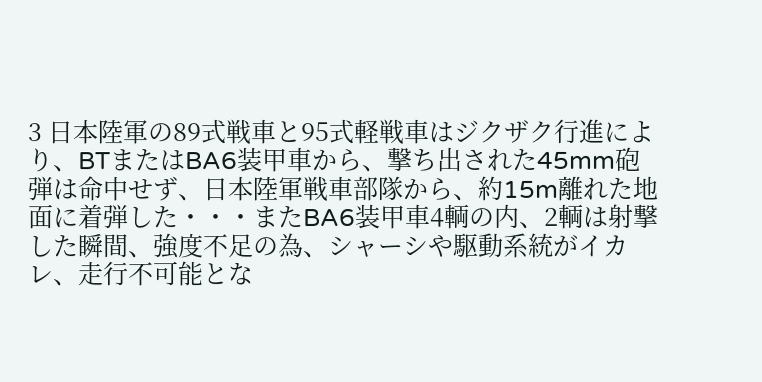3 日本陸軍の89式戦車と95式軽戦車はジクザク行進により、BTまたはBA6装甲車から、撃ち出された45mm砲弾は命中せず、日本陸軍戦車部隊から、約15m離れた地面に着弾した・・・またBA6装甲車4輌の内、2輌は射撃した瞬間、強度不足の為、シャーシや駆動系統がイカレ、走行不可能とな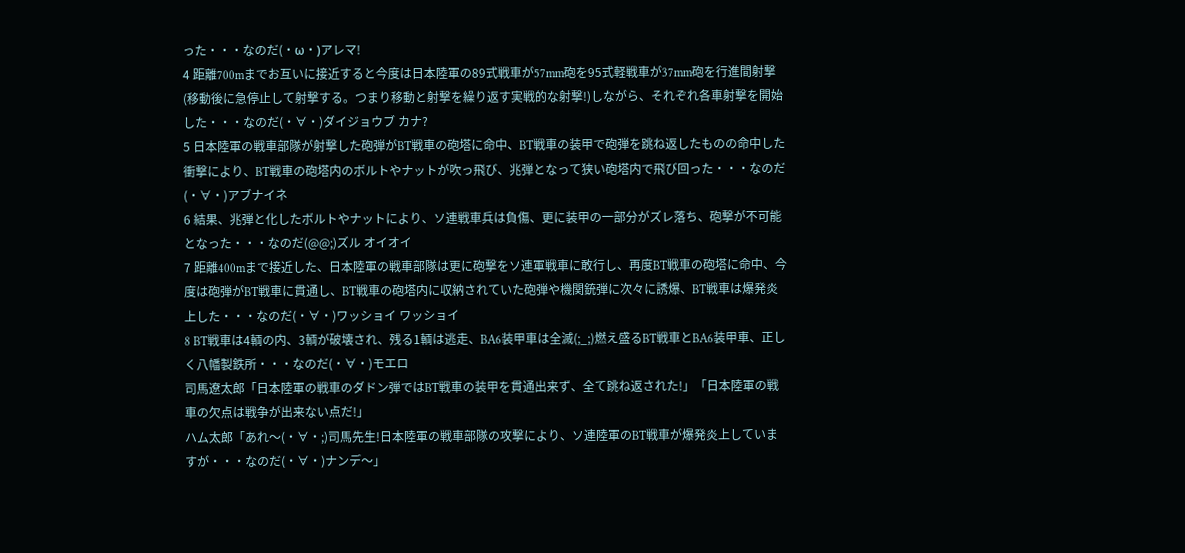った・・・なのだ(・ω・)アレマ!
4 距離700mまでお互いに接近すると今度は日本陸軍の89式戦車が57mm砲を95式軽戦車が37mm砲を行進間射撃(移動後に急停止して射撃する。つまり移動と射撃を繰り返す実戦的な射撃!)しながら、それぞれ各車射撃を開始した・・・なのだ(・∀・)ダイジョウブ カナ?
5 日本陸軍の戦車部隊が射撃した砲弾がBT戦車の砲塔に命中、BT戦車の装甲で砲弾を跳ね返したものの命中した衝撃により、BT戦車の砲塔内のボルトやナットが吹っ飛び、兆弾となって狭い砲塔内で飛び回った・・・なのだ(・∀・)アブナイネ
6 結果、兆弾と化したボルトやナットにより、ソ連戦車兵は負傷、更に装甲の一部分がズレ落ち、砲撃が不可能となった・・・なのだ(@@;)ズル オイオイ
7 距離400mまで接近した、日本陸軍の戦車部隊は更に砲撃をソ連軍戦車に敢行し、再度BT戦車の砲塔に命中、今度は砲弾がBT戦車に貫通し、BT戦車の砲塔内に収納されていた砲弾や機関銃弾に次々に誘爆、BT戦車は爆発炎上した・・・なのだ(・∀・)ワッショイ ワッショイ
8 BT戦車は4輌の内、3輌が破壊され、残る1輌は逃走、BA6装甲車は全滅(;_;)燃え盛るBT戦車とBA6装甲車、正しく八幡製鉄所・・・なのだ(・∀・)モエロ
司馬遼太郎「日本陸軍の戦車のダドン弾ではBT戦車の装甲を貫通出来ず、全て跳ね返された!」「日本陸軍の戦車の欠点は戦争が出来ない点だ!」
ハム太郎「あれ〜(・∀・;)司馬先生!日本陸軍の戦車部隊の攻撃により、ソ連陸軍のBT戦車が爆発炎上していますが・・・なのだ(・∀・)ナンデ〜」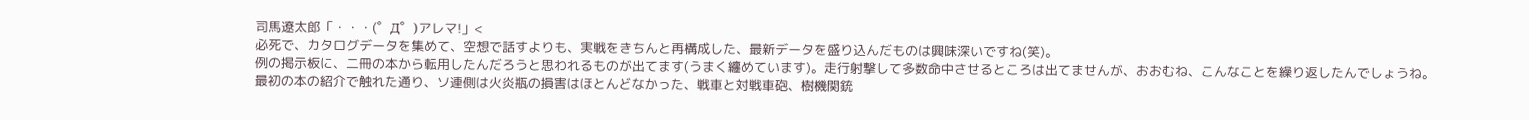司馬遼太郎「・・・(゜Д゜)アレマ!」<
必死で、カタログデータを集めて、空想で話すよりも、実戦をきちんと再構成した、最新データを盛り込んだものは興味深いですね(笑)。
例の掲示板に、二冊の本から転用したんだろうと思われるものが出てます(うまく纏めています)。走行射撃して多数命中させるところは出てませんが、おおむね、こんなことを繰り返したんでしょうね。
最初の本の紹介で触れた通り、ソ連側は火炎瓶の損害はほとんどなかった、戦車と対戦車砲、樹機関銃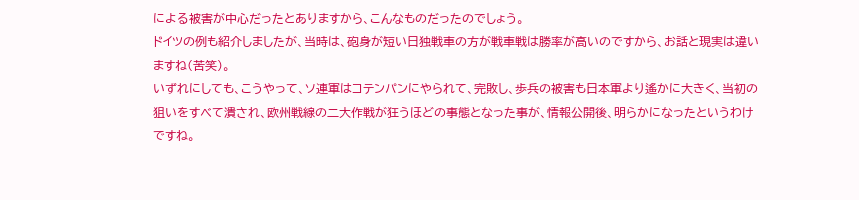による被害が中心だったとありますから、こんなものだったのでしょう。
ドイツの例も紹介しましたが、当時は、砲身が短い日独戦車の方が戦車戦は勝率が高いのですから、お話と現実は違いますね(苦笑)。
いずれにしても、こうやって、ソ連軍はコテンパンにやられて、完敗し、歩兵の被害も日本軍より遙かに大きく、当初の狙いをすべて潰され、欧州戦線の二大作戦が狂うほどの事態となった事が、情報公開後、明らかになったというわけですね。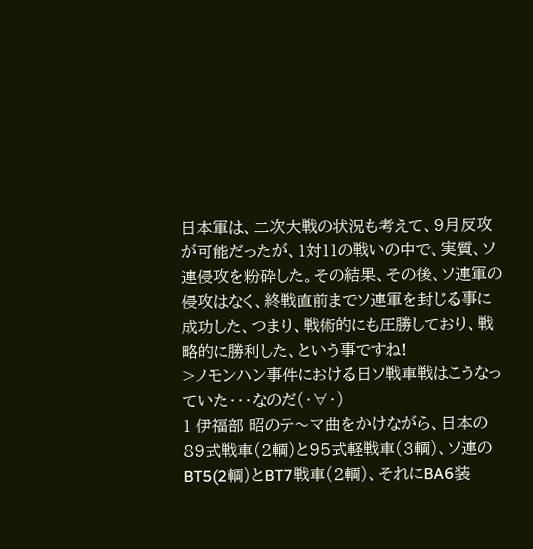日本軍は、二次大戦の状況も考えて、9月反攻が可能だったが、1対11の戦いの中で、実質、ソ連侵攻を粉砕した。その結果、その後、ソ連軍の侵攻はなく、終戦直前までソ連軍を封じる事に成功した、つまり、戦術的にも圧勝しており、戦略的に勝利した、という事ですね!
>ノモンハン事件における日ソ戦車戦はこうなっていた・・・なのだ(・∀・)
1 伊福部 昭のテ〜マ曲をかけながら、日本の89式戦車(2輌)と95式軽戦車(3輌)、ソ連のBT5(2輌)とBT7戦車(2輌)、それにBA6装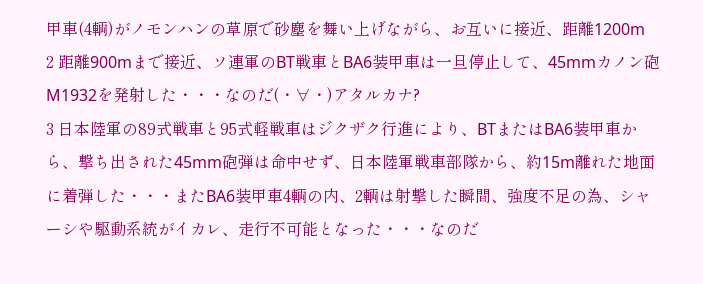甲車(4輌)がノモンハンの草原で砂塵を舞い上げながら、お互いに接近、距離1200m
2 距離900mまで接近、ソ連軍のBT戦車とBA6装甲車は一旦停止して、45mmカノン砲M1932を発射した・・・なのだ(・∀・)アタルカナ?
3 日本陸軍の89式戦車と95式軽戦車はジクザク行進により、BTまたはBA6装甲車から、撃ち出された45mm砲弾は命中せず、日本陸軍戦車部隊から、約15m離れた地面に着弾した・・・またBA6装甲車4輌の内、2輌は射撃した瞬間、強度不足の為、シャーシや駆動系統がイカレ、走行不可能となった・・・なのだ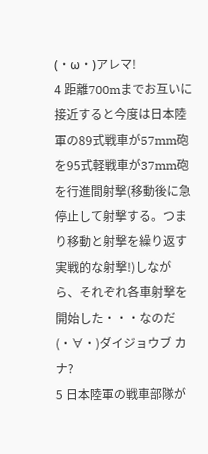(・ω・)アレマ!
4 距離700mまでお互いに接近すると今度は日本陸軍の89式戦車が57mm砲を95式軽戦車が37mm砲を行進間射撃(移動後に急停止して射撃する。つまり移動と射撃を繰り返す実戦的な射撃!)しながら、それぞれ各車射撃を開始した・・・なのだ(・∀・)ダイジョウブ カナ?
5 日本陸軍の戦車部隊が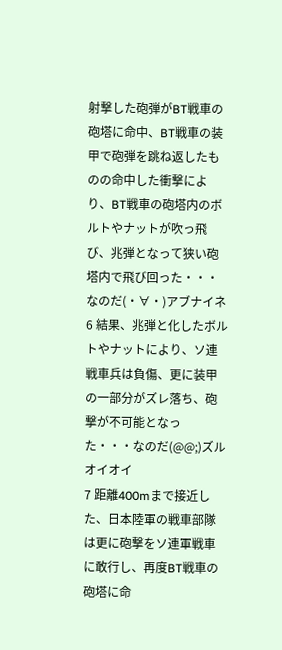射撃した砲弾がBT戦車の砲塔に命中、BT戦車の装甲で砲弾を跳ね返したものの命中した衝撃により、BT戦車の砲塔内のボルトやナットが吹っ飛び、兆弾となって狭い砲塔内で飛び回った・・・なのだ(・∀・)アブナイネ
6 結果、兆弾と化したボルトやナットにより、ソ連戦車兵は負傷、更に装甲の一部分がズレ落ち、砲撃が不可能となった・・・なのだ(@@;)ズル オイオイ
7 距離400mまで接近した、日本陸軍の戦車部隊は更に砲撃をソ連軍戦車に敢行し、再度BT戦車の砲塔に命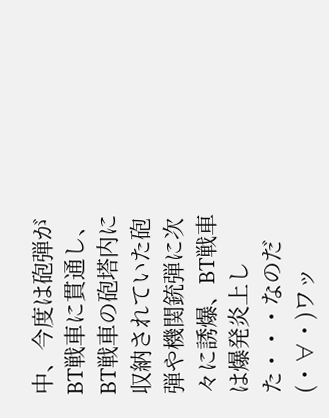中、今度は砲弾がBT戦車に貫通し、BT戦車の砲塔内に収納されていた砲弾や機関銃弾に次々に誘爆、BT戦車は爆発炎上した・・・なのだ(・∀・)ワッ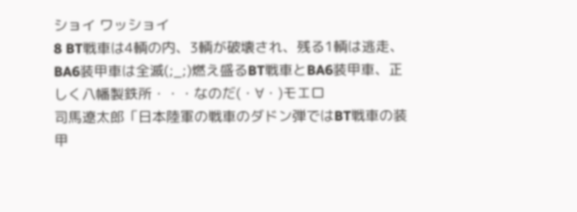ショイ ワッショイ
8 BT戦車は4輌の内、3輌が破壊され、残る1輌は逃走、BA6装甲車は全滅(;_;)燃え盛るBT戦車とBA6装甲車、正しく八幡製鉄所・・・なのだ(・∀・)モエロ
司馬遼太郎「日本陸軍の戦車のダドン弾ではBT戦車の装甲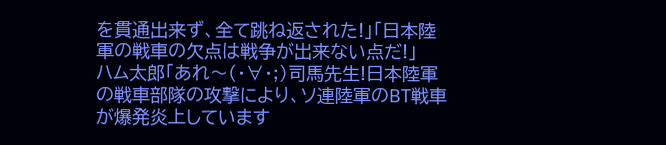を貫通出来ず、全て跳ね返された!」「日本陸軍の戦車の欠点は戦争が出来ない点だ!」
ハム太郎「あれ〜(・∀・;)司馬先生!日本陸軍の戦車部隊の攻撃により、ソ連陸軍のBT戦車が爆発炎上しています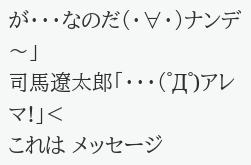が・・・なのだ(・∀・)ナンデ〜」
司馬遼太郎「・・・(゜Д゜)アレマ!」<
これは メッセージ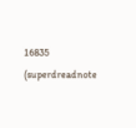16835 (superdreadnote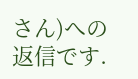さん)への返信です.